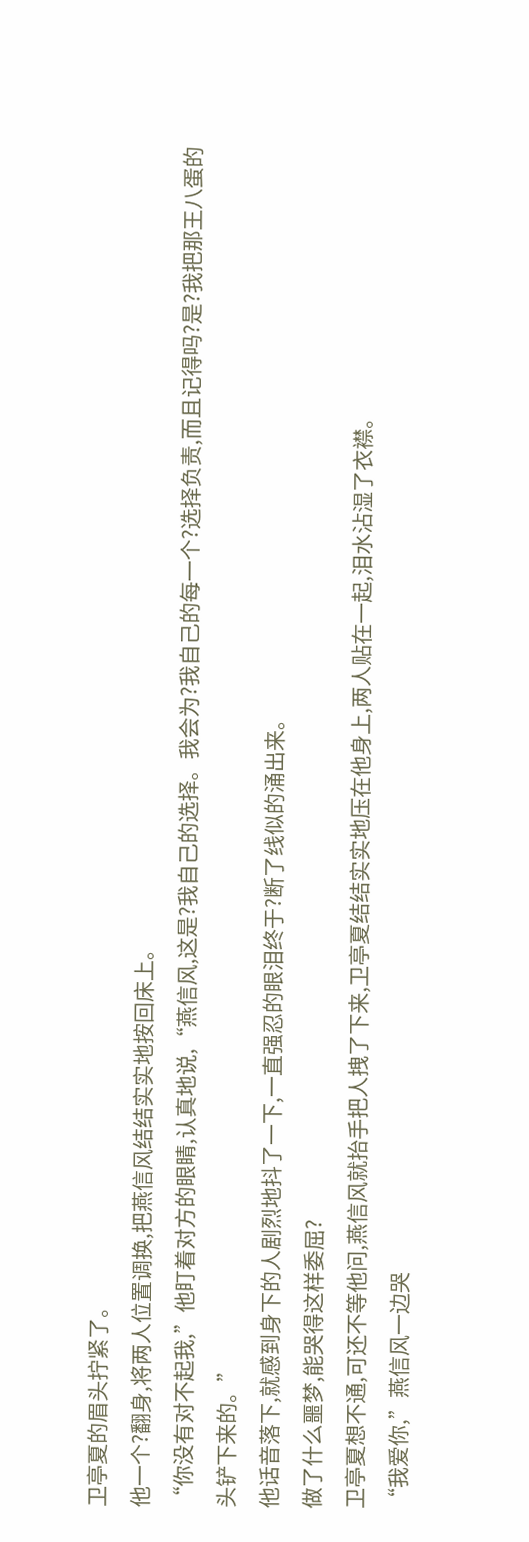卫亭夏的眉头拧紧了。
他一个?翻身,将两人位置调换,把燕信风结结实实地按回床上。
“你没有对不起我,”他盯着对方的眼睛,认真地说,“燕信风,这是?我自己的选择。我会为?我自己的每一个?选择负责,而且记得吗?是?我把那王八蛋的头铲下来的。”
他话音落下,就感到身下的人剧烈地抖了一下,一直强忍的眼泪终于?断了线似的涌出来。
做了什么噩梦,能哭得这样委屈?
卫亭夏想不通,可还不等他问,燕信风就抬手把人拽了下来,卫亭夏结结实实地压在他身上,两人贴在一起,泪水沾湿了衣襟。
“我爱你,”燕信风一边哭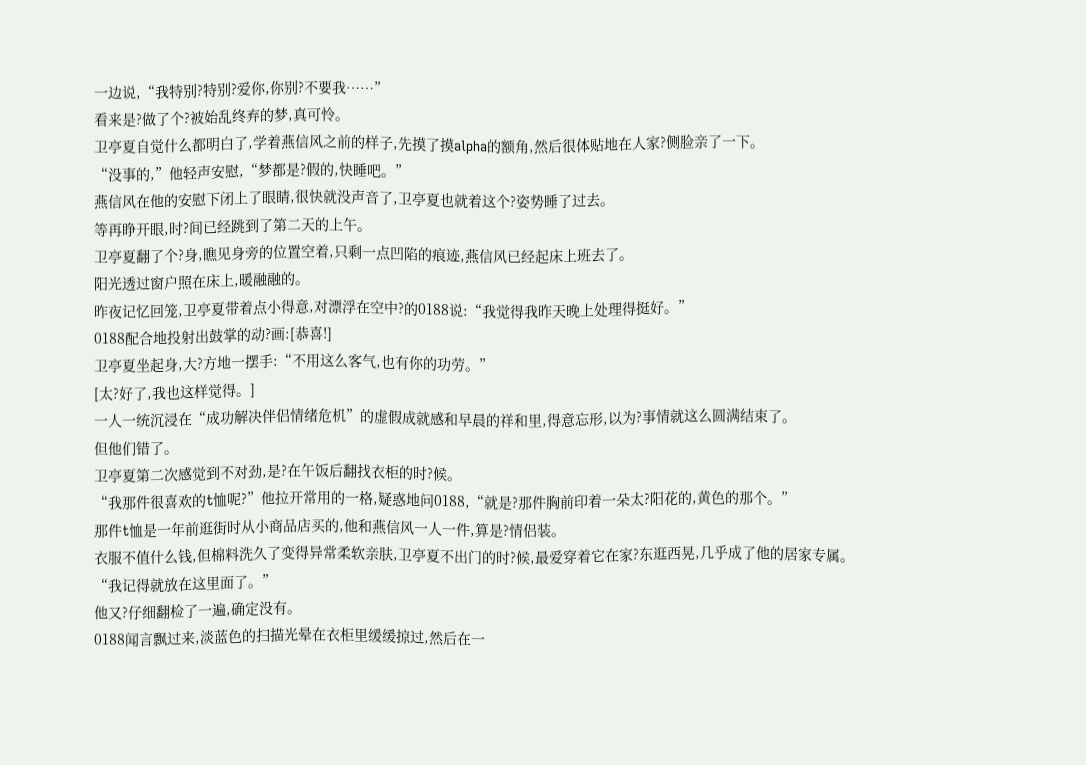一边说,“我特别?特别?爱你,你别?不要我……”
看来是?做了个?被始乱终弃的梦,真可怜。
卫亭夏自觉什么都明白了,学着燕信风之前的样子,先摸了摸alpha的额角,然后很体贴地在人家?侧脸亲了一下。
“没事的,”他轻声安慰,“梦都是?假的,快睡吧。”
燕信风在他的安慰下闭上了眼睛,很快就没声音了,卫亭夏也就着这个?姿势睡了过去。
等再睁开眼,时?间已经跳到了第二天的上午。
卫亭夏翻了个?身,瞧见身旁的位置空着,只剩一点凹陷的痕迹,燕信风已经起床上班去了。
阳光透过窗户照在床上,暖融融的。
昨夜记忆回笼,卫亭夏带着点小得意,对漂浮在空中?的0188说:“我觉得我昨天晚上处理得挺好。”
0188配合地投射出鼓掌的动?画:[恭喜!]
卫亭夏坐起身,大?方地一摆手:“不用这么客气,也有你的功劳。”
[太?好了,我也这样觉得。]
一人一统沉浸在“成功解决伴侣情绪危机”的虚假成就感和早晨的祥和里,得意忘形,以为?事情就这么圆满结束了。
但他们错了。
卫亭夏第二次感觉到不对劲,是?在午饭后翻找衣柜的时?候。
“我那件很喜欢的t恤呢?”他拉开常用的一格,疑惑地问0188,“就是?那件胸前印着一朵太?阳花的,黄色的那个。”
那件t恤是一年前逛街时从小商品店买的,他和燕信风一人一件,算是?情侣装。
衣服不值什么钱,但棉料洗久了变得异常柔软亲肤,卫亭夏不出门的时?候,最爱穿着它在家?东逛西晃,几乎成了他的居家专属。
“我记得就放在这里面了。”
他又?仔细翻检了一遍,确定没有。
0188闻言飘过来,淡蓝色的扫描光晕在衣柜里缓缓掠过,然后在一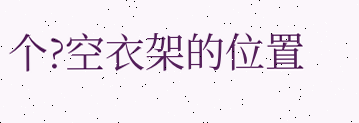个?空衣架的位置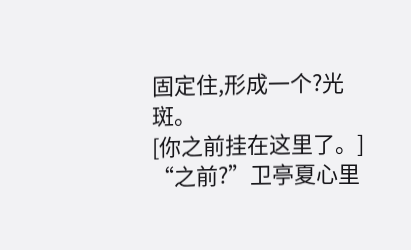固定住,形成一个?光斑。
[你之前挂在这里了。]
“之前?”卫亭夏心里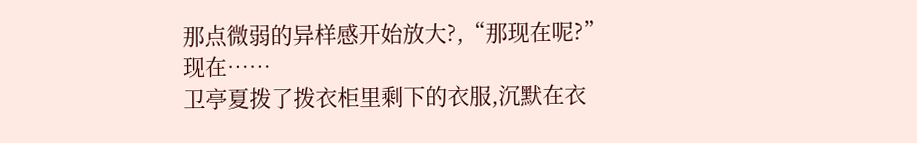那点微弱的异样感开始放大?,“那现在呢?”
现在……
卫亭夏拨了拨衣柜里剩下的衣服,沉默在衣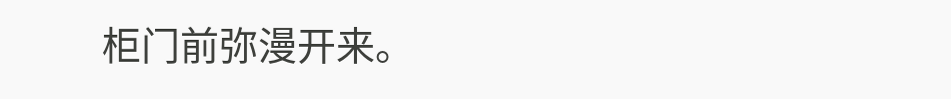柜门前弥漫开来。